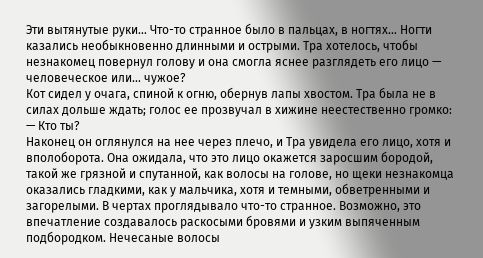Эти вытянутые руки… Что-то странное было в пальцах, в ногтях… Ногти казались необыкновенно длинными и острыми. Тра хотелось, чтобы незнакомец повернул голову и она смогла яснее разглядеть его лицо — человеческое или… чужое?
Кот сидел у очага, спиной к огню, обернув лапы хвостом. Тра была не в силах дольше ждать; голос ее прозвучал в хижине неестественно громко:
— Кто ты?
Наконец он оглянулся на нее через плечо, и Тра увидела его лицо, хотя и вполоборота. Она ожидала, что это лицо окажется заросшим бородой, такой же грязной и спутанной, как волосы на голове, но щеки незнакомца оказались гладкими, как у мальчика, хотя и темными, обветренными и загорелыми. В чертах проглядывало что-то странное. Возможно, это впечатление создавалось раскосыми бровями и узким выпяченным подбородком. Нечесаные волосы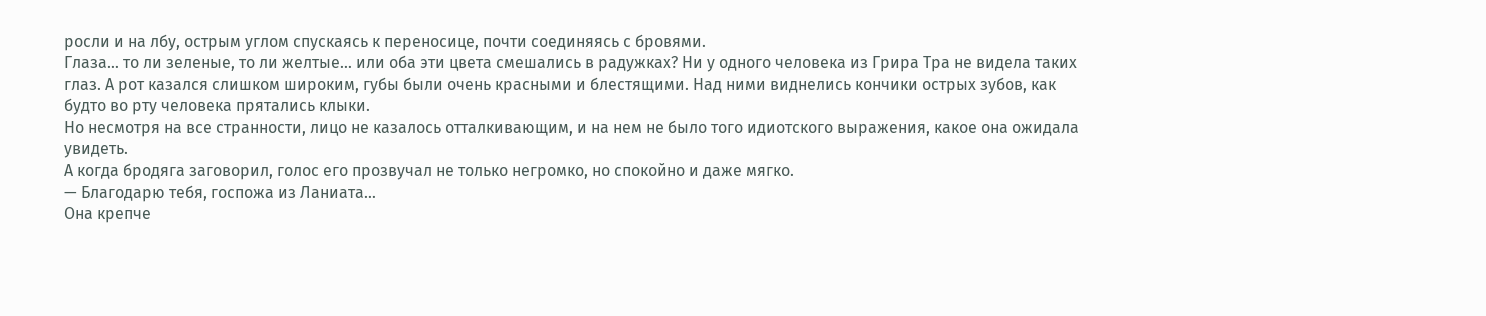росли и на лбу, острым углом спускаясь к переносице, почти соединяясь с бровями.
Глаза… то ли зеленые, то ли желтые… или оба эти цвета смешались в радужках? Ни у одного человека из Грира Тра не видела таких глаз. А рот казался слишком широким, губы были очень красными и блестящими. Над ними виднелись кончики острых зубов, как будто во рту человека прятались клыки.
Но несмотря на все странности, лицо не казалось отталкивающим, и на нем не было того идиотского выражения, какое она ожидала увидеть.
А когда бродяга заговорил, голос его прозвучал не только негромко, но спокойно и даже мягко.
— Благодарю тебя, госпожа из Ланиата…
Она крепче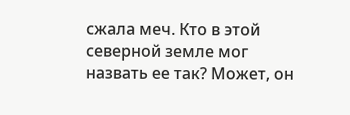сжала меч. Кто в этой северной земле мог назвать ее так? Может, он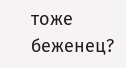тоже беженец?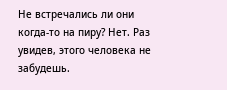Не встречались ли они когда-то на пиру? Нет. Раз увидев, этого человека не забудешь.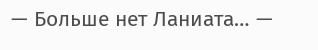— Больше нет Ланиата… —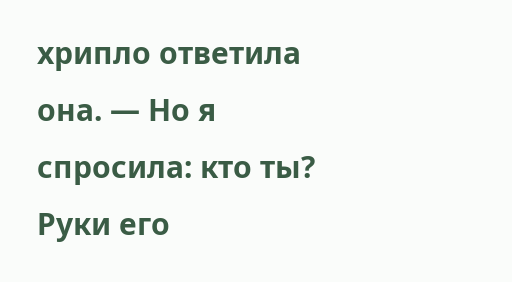хрипло ответила она. — Но я спросила: кто ты?
Руки его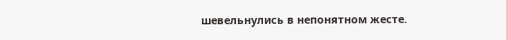шевельнулись в непонятном жесте.